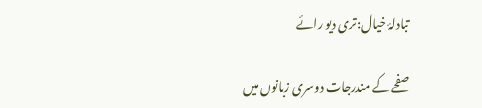تبادلۂ خیال:تری دیو رائے

صفحے کے مندرجات دوسری زبانوں میں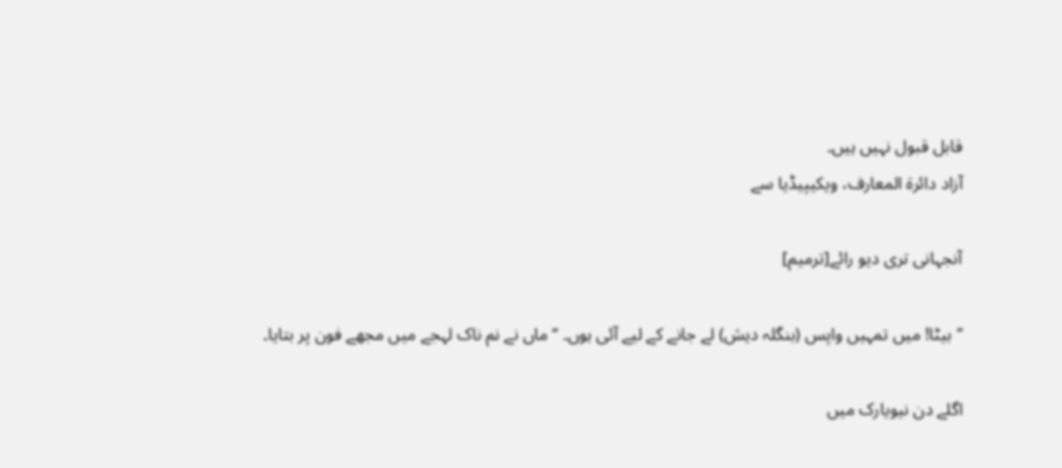قابل قبول نہیں ہیں۔
آزاد دائرۃ المعارف، ویکیپیڈیا سے

آنجہانی تری دیو رائے[ترمیم]

’’بیٹا! میں تمہیں واپس (بنگلہ دیش) لے جانے کے لیے آئی ہوں۔ ‘‘ماں نے نم ناک لہجے میں مجھے فون پر بتایا۔

اگلے دن نیویارک میں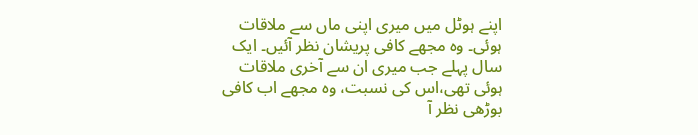اپنے ہوٹل میں میری اپنی ماں سے ملاقات ہوئی۔ وہ مجھے کافی پریشان نظر آئیں۔ ایک سال پہلے جب میری ان سے آخری ملاقات ہوئی تھی،اس کی نسبت، وہ مجھے اب کافی بوڑھی نظر آ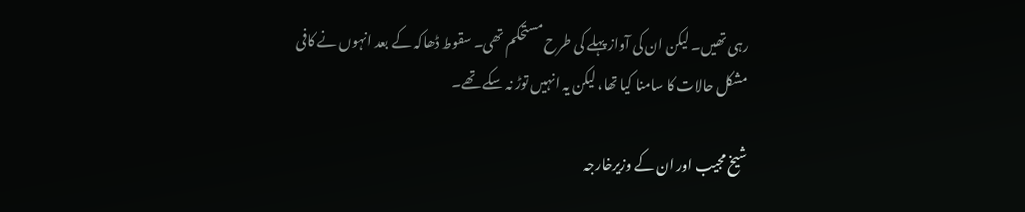رہی تھیں۔ لیکن ان کی آواز پہلے کی طرح مستحکم تھی۔ سقوط ڈھاکہ کے بعد انہوں نے کافی مشکل حالات کا سامنا کیا تھا، لیکن یہ انہیں توڑ نہ سکے تھے۔

شیخ مجیب اور ان کے وزیرخارجہ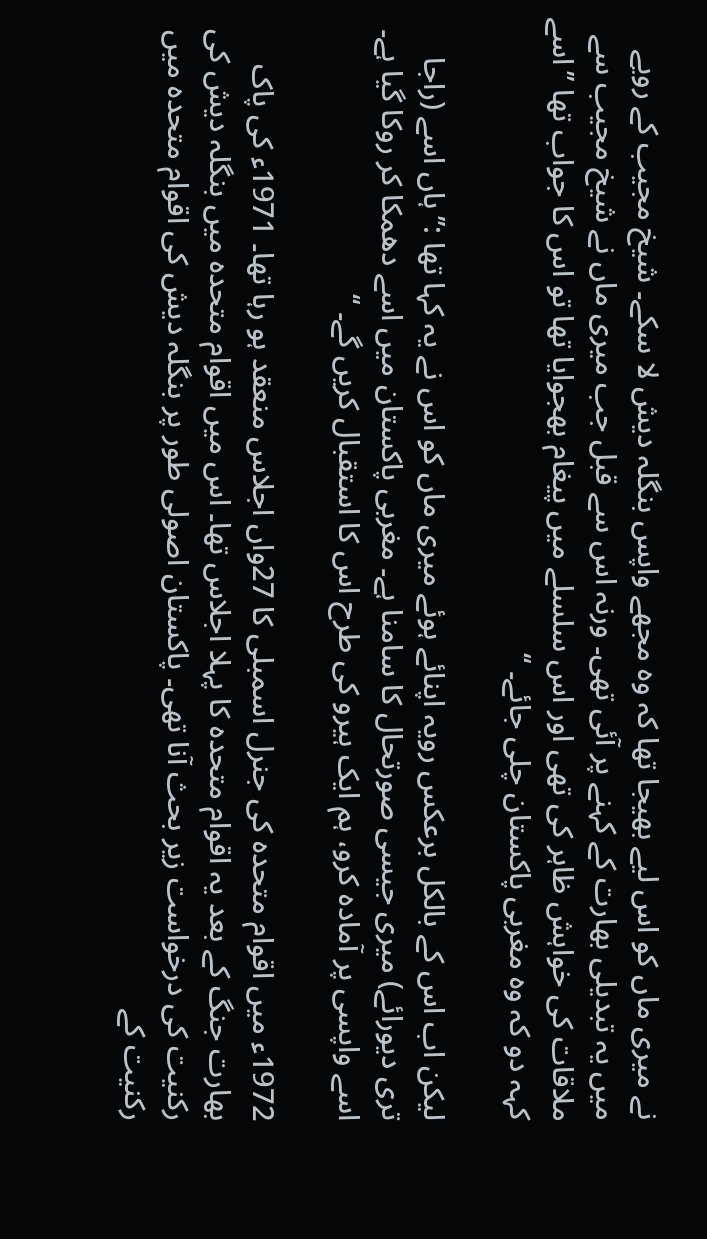نے میری ماں کو اس لیے بھیجا تھا کہ وہ مجھے واپس بنگلہ دیش لا سکے۔ شیخ مجیب کے رویے میں یہ تبدیلی بھارت کے کہنے پر آئی تھی۔ ورنہ اس سے قبل جب میری ماں نے شیخ مجیب سے ملاقات کی خواہش ظاہر کی تھی اور اس سلسلے میں پیغام بھجوایا تھا تو اس کا جواب تھا ’’اسے کہہ دو کہ وہ مغربی پاکستان چلی جائے۔ ‘‘

لیکن اب اس کے بالکل برعکس رویہ اپنائے ہوئے میری ماں کو اس نے یہ کہا تھا :’’ہاں اسے (راجا تری دیورائے) میری جیسی صورتحال کا سامنا ہے۔ مغربی پاکستان میں اسے دھمکا کر روکا گیا ہے۔ اسے واپسی پر آمادہ کرو، ہم ایک ہیرو کی طرح اس کا استقبال کریں گے۔ ‘‘

1972ء میں اقوام متحدہ کی جنرل اسمبلی کا 27واں اجلاس منعقد ہو رہا تھا۔ 1971ء کی پاک بھارت جنگ کے بعد یہ اقوام متحدہ کا پہلا اجلاس تھا۔ اس میں اقوام متحدہ میں بنگلہ دیش کی رکنیت کی درخواست زیر بحث آنا تھی۔ پاکستان اصولی طور پر بنگلہ دیش کی اقوام متحدہ میں رکنیت کے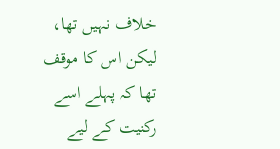خلاف نہیں تھا، لیکن اس کا موقف تھا کہ پہلے اسے رکنیت کے لیے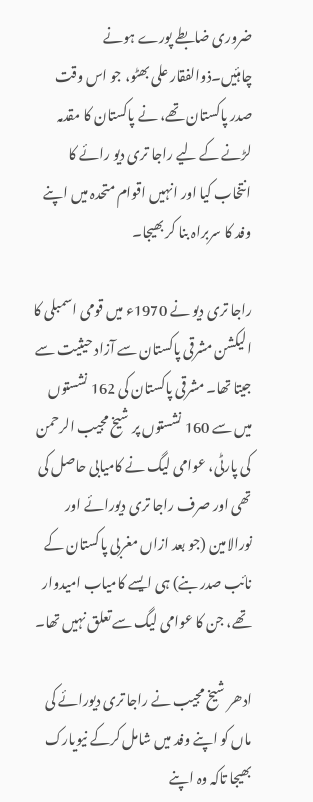ضروری ضابطے پورے ہونے چاہئیں۔ذوالفقار علی بھٹو، جو اس وقت صدر پاکستان تھے، نے پاکستان کا مقدمہ لڑنے کے لیے راجا تری دیو رائے کا انتخاب کیا اور انہیں اقوام متحدہ میں اپنے وفد کا سربراہ بنا کر بھیجا۔

راجا تری دیو نے 1970ء میں قومی اسمبلی کا الیکشن مشرقی پاکستان سے آزاد حیثیت سے جیتا تھا۔ مشرقی پاکستان کی 162 نشستوں میں سے 160 نشستوں پر شیخ مجیب الرحمن کی پارٹی، عوامی لیگ نے کامیابی حاصل کی تھی اور صرف راجا تری دیورائے اور نورالامین (جو بعد ازاں مغربی پاکستان کے نائب صدر بنے) ہی ایسے کامیاب امیدوار تھے، جن کا عوامی لیگ سے تعلق نہیں تھا۔

ادھر شیخ مجیب نے راجا تری دیورائے کی ماں کو اپنے وفد میں شامل کرکے نیویارک بھیجا تاکہ وہ اپنے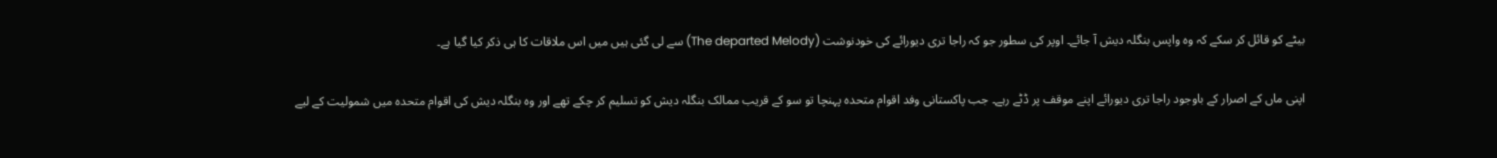بیٹے کو قائل کر سکے کہ وہ واپس بنگلہ دیش آ جائے۔ اوپر کی سطور جو کہ راجا تری دیورائے کی خودنوشت (The departed Melody) سے لی گئی ہیں میں اس ملاقات کا ہی ذکر کیا گیا ہے۔

اپنی ماں کے اصرار کے باوجود راجا تری دیورائے اپنے موقف پر ڈٹے رہے۔ جب پاکستانی وفد اقوام متحدہ پہنچا تو سو کے قریب ممالک بنگلہ دیش کو تسلیم کر چکے تھے اور وہ بنگلہ دیش کی اقوام متحدہ میں شمولیت کے لیے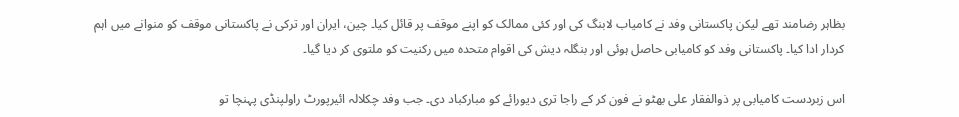بظاہر رضامند تھے لیکن پاکستانی وفد نے کامیاب لابنگ کی اور کئی ممالک کو اپنے موقف پر قائل کیا۔ چین، ایران اور ترکی نے پاکستانی موقف کو منوانے میں اہم کردار ادا کیا۔ پاکستانی وفد کو کامیابی حاصل ہوئی اور بنگلہ دیش کی اقوام متحدہ میں رکنیت کو ملتوی کر دیا گیا۔

اس زبردست کامیابی پر ذوالفقار علی بھٹو نے فون کر کے راجا تری دیورائے کو مبارکباد دی۔ جب وفد چکلالہ ائیرپورٹ راولپنڈی پہنچا تو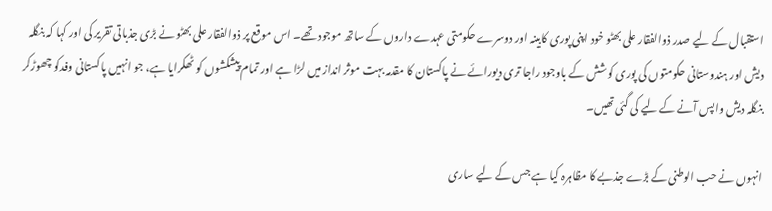استقبال کے لیے صدر ذوالفقار علی بھٹو خود اپنی پوری کابینہ اور دوسرے حکومتی عہدے داروں کے ساتھ موجود تھے۔ اس موقع پر ذوالفقار علی بھٹو نے بڑی جذباتی تقریر کی اور کہا کہ بنگلہ دیش اور ہندوستانی حکومتوں کی پوری کوشش کے باوجود راجا تری دیورائے نے پاکستان کا مقدمہ بہت موثر انداز میں لڑا ہے اور تمام پیشکشوں کو ٹھکرایا ہے، جو انہیں پاکستانی وفدکو چھوڑکر بنگلہ دیش واپس آنے کے لیے کی گئی تھیں۔

انہوں نے حب الوطنی کے بڑے جذبے کا مظاہرہ کیا ہے جس کے لیے ساری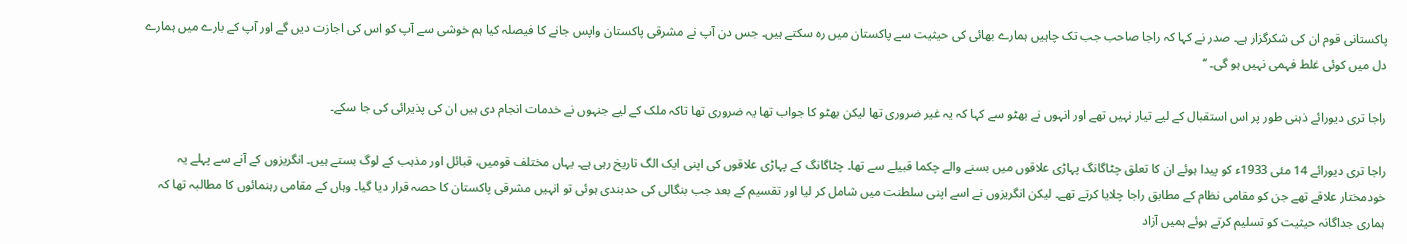پاکستانی قوم ان کی شکرگزار ہے۔ صدر نے کہا کہ راجا صاحب جب تک چاہیں ہمارے بھائی کی حیثیت سے پاکستان میں رہ سکتے ہیں۔ جس دن آپ نے مشرقی پاکستان واپس جانے کا فیصلہ کیا ہم خوشی سے آپ کو اس کی اجازت دیں گے اور آپ کے بارے میں ہمارے دل میں کوئی غلط فہمی نہیں ہو گی۔ ‘‘

راجا تری دیورائے ذہنی طور پر اس استقبال کے لیے تیار نہیں تھے اور انہوں نے بھٹو سے کہا کہ یہ غیر ضروری تھا لیکن بھٹو کا جواب تھا یہ ضروری تھا تاکہ ملک کے لیے جنہوں نے خدمات انجام دی ہیں ان کی پذیرائی کی جا سکے۔

راجا تری دیورائے 14 مئی 1933ء کو پیدا ہوئے ان کا تعلق چٹاگانگ پہاڑی علاقوں میں بسنے والے چکما قبیلے سے تھا۔ چٹاگانگ کے پہاڑی علاقوں کی اپنی ایک الگ تاریخ رہی ہے۔ یہاں مختلف قومیں، قبائل اور مذہب کے لوگ بستے ہیں۔ انگریزوں کے آنے سے پہلے یہ خودمختار علاقے تھے جن کو مقامی نظام کے مطابق راجا چلایا کرتے تھے۔ لیکن انگریزوں نے اسے اپنی سلطنت میں شامل کر لیا اور تقسیم کے بعد جب بنگالی کی حدبندی ہوئی تو انہیں مشرقی پاکستان کا حصہ قرار دیا گیا۔ وہاں کے مقامی رہنمائوں کا مطالبہ تھا کہ ہماری جداگانہ حیثیت کو تسلیم کرتے ہوئے ہمیں آزاد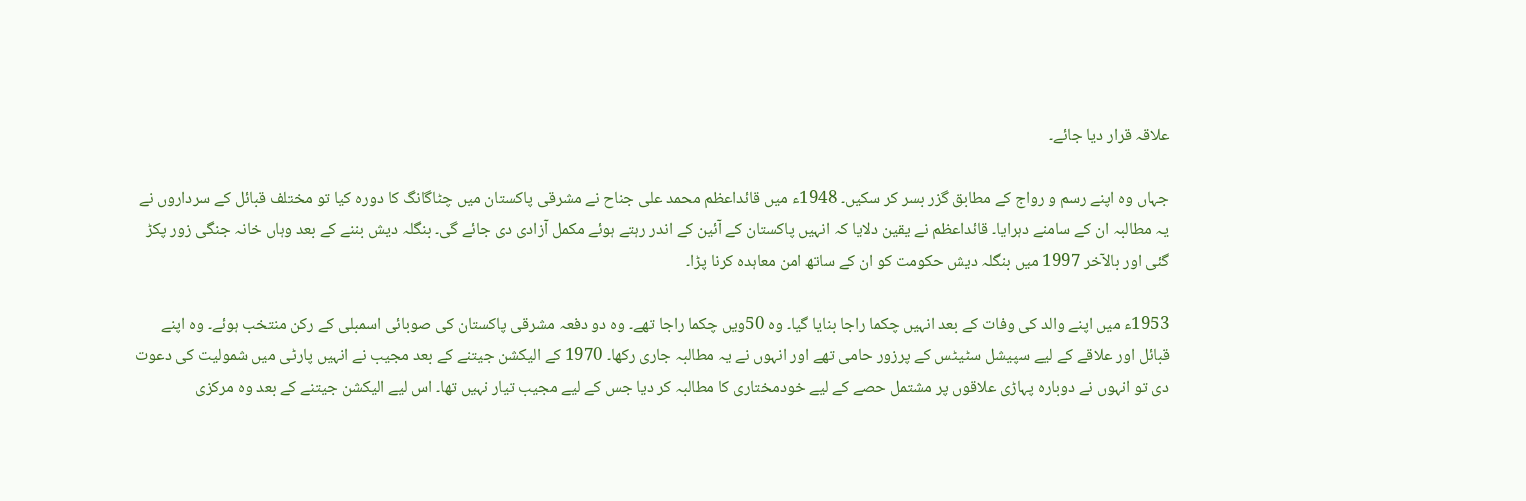علاقہ قرار دیا جائے۔

جہاں وہ اپنے رسم و رواج کے مطابق گزر بسر کر سکیں۔ 1948ء میں قائداعظم محمد علی جناح نے مشرقی پاکستان میں چٹاگانگ کا دورہ کیا تو مختلف قبائل کے سرداروں نے یہ مطالبہ ان کے سامنے دہرایا۔ قائداعظم نے یقین دلایا کہ انہیں پاکستان کے آئین کے اندر رہتے ہوئے مکمل آزادی دی جائے گی۔ بنگلہ دیش بننے کے بعد وہاں خانہ جنگی زور پکڑ گئی اور بالآخر 1997 میں بنگلہ دیش حکومت کو ان کے ساتھ امن معاہدہ کرنا پڑا۔

1953ء میں اپنے والد کی وفات کے بعد انہیں چکما راجا بنایا گیا۔ وہ 50ویں چکما راجا تھے۔ وہ دو دفعہ مشرقی پاکستان کی صوبائی اسمبلی کے رکن منتخب ہوئے۔ وہ اپنے قبائل اور علاقے کے لیے سپیشل سٹیٹس کے پرزور حامی تھے اور انہوں نے یہ مطالبہ جاری رکھا۔ 1970 کے الیکشن جیتنے کے بعد مجیب نے انہیں پارٹی میں شمولیت کی دعوت دی تو انہوں نے دوبارہ پہاڑی علاقوں پر مشتمل حصے کے لیے خودمختاری کا مطالبہ کر دیا جس کے لیے مجیب تیار نہیں تھا۔ اس لیے الیکشن جیتنے کے بعد وہ مرکزی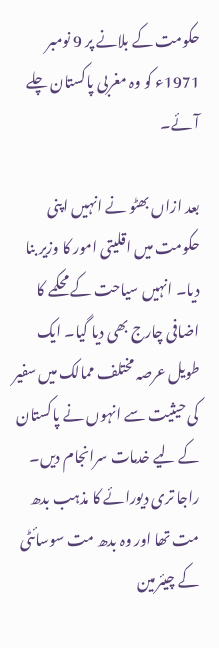حکومت کے بلانے پر 9 نومبر 1971ء کو وہ مغربی پاکستان چلے آئے۔

بعد ازاں بھٹو نے انہیں اپنی حکومت میں اقلیتی امور کا وزیر بنا دیا۔ انہیں سیاحت کے محکمے کا اضافی چارج بھی دیا گیا۔ ایک طویل عرصہ مختلف ممالک میں سفیر کی حیثیت سے انہوں نے پاکستان کے لیے خدمات سرانجام دیں۔ راجا تری دیورائے کا مذہب بدھ مت تھا اور وہ بدھ مت سوسائٹی کے چیئرمین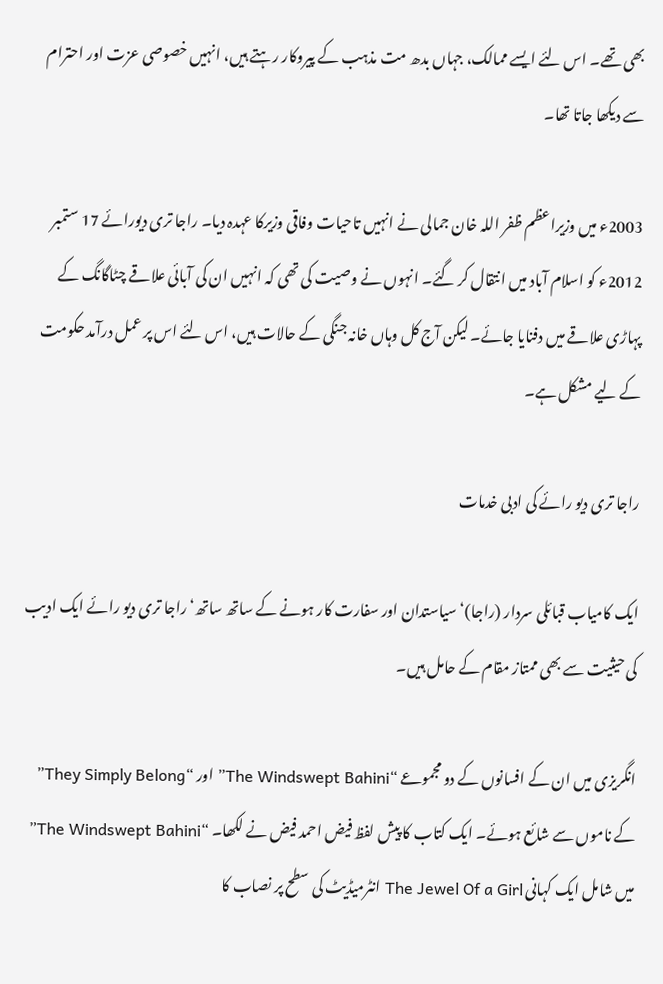بھی تھے۔ اس لئے ایسے ممالک، جہاں بدھ مت مذہب کے پیروکار رہتے ہیں، انہیں خصوصی عزت اور احترام سے دیکھا جاتا تھا۔

2003ء میں وزیراعظم ظفر اللہ خان جمالی نے انہیں تاحیات وفاقی وزیرکا عہدہ دیا۔ راجا تری دیورائے 17 ستمبر 2012ء کو اسلام آباد میں انتقال کر گئے۔ انہوں نے وصیت کی تھی کہ انہیں ان کی آبائی علاقے چٹاگانگ کے پہاڑی علاقے میں دفنایا جائے۔ لیکن آج کل وہاں خانہ جنگی کے حالات ہیں، اس لئے اس پر عمل درآمد حکومت کے لیے مشکل ہے۔

راجا تری دیو رائے کی ادبی خدمات

ایک کامیاب قبائلی سردار (راجا)‘ سیاستدان اور سفارت کار ہونے کے ساتھ ساتھ‘ راجا تری دیو رائے ایک ادیب کی حیثیت سے بھی ممتاز مقام کے حامل ہیں۔

انگریزی میں ان کے افسانوں کے دو مجموعے “The Windswept Bahini” اور “They Simply Belong” کے ناموں سے شائع ہوئے۔ ایک کتاب کا پیش لفظ فیض احمد فیض نے لکھا۔ “The Windswept Bahini” میں شامل ایک کہانی The Jewel Of a Girl انٹرمیڈیٹ کی سطح پر نصاب کا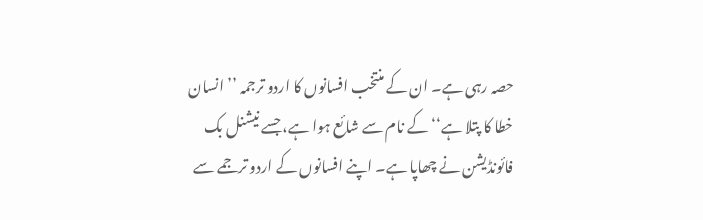حصہ رہی ہے۔ ان کے منتخب افسانوں کا اردو ترجمہ ’’انسان خطا کا پتلا ہے‘‘ کے نام سے شائع ہوا ہے، جسے نیشنل بک فائونڈیشن نے چھاپا ہے۔ اپنے افسانوں کے اردو ترجمے سے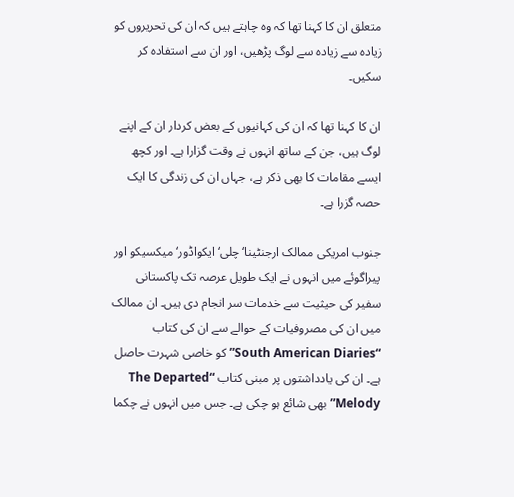متعلق ان کا کہنا تھا کہ وہ چاہتے ہیں کہ ان کی تحریروں کو زیادہ سے زیادہ سے لوگ پڑھیں، اور ان سے استفادہ کر سکیں۔

ان کا کہنا تھا کہ ان کی کہانیوں کے بعض کردار ان کے اپنے لوگ ہیں، جن کے ساتھ انہوں نے وقت گزارا ہے۔ اور کچھ ایسے مقامات کا بھی ذکر ہے، جہاں ان کی زندگی کا ایک حصہ گزرا ہے۔

جنوب امریکی ممالک ارجنٹینا‘ چلی‘ ایکواڈور‘ میکسیکو اور پیراگوئے میں انہوں نے ایک طویل عرصہ تک پاکستانی سفیر کی حیثیت سے خدمات سر انجام دی ہیں۔ ان ممالک میں ان کی مصروفیات کے حوالے سے ان کی کتاب “South American Diaries” کو خاصی شہرت حاصل ہے۔ ان کی یادداشتوں پر مبنی کتاب “The Departed Melody”بھی شائع ہو چکی ہے۔ جس میں انہوں نے چکما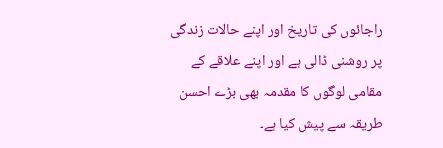راجائوں کی تاریخ اور اپنے حالات زندگی پر روشنی ڈالی ہے اور اپنے علاقے کے مقامی لوگوں کا مقدمہ بھی بڑے احسن طریقہ سے پیش کیا ہے۔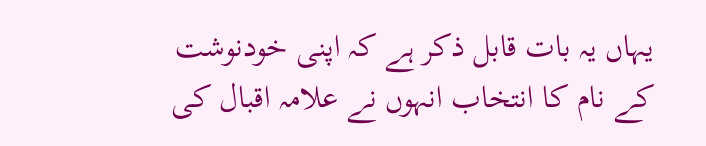یہاں یہ بات قابل ذکر ہے کہ اپنی خودنوشت کے نام کا انتخاب انہوں نے علامہ اقبال کی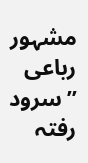مشہور رباعی ’’سرود رفتہ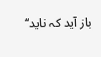باز آید کہ ناید‘‘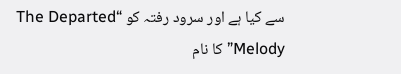سے کیا ہے اور سرود رفتہ کو “The Departed Melody” کا نام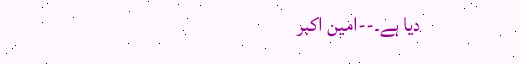دیا ہے۔--امین اکبر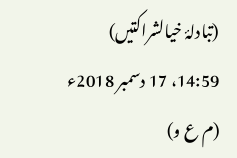(تبادلۂ خیالشراکتیں) 14:59، 17 دسمبر 2018ء (م ع و)